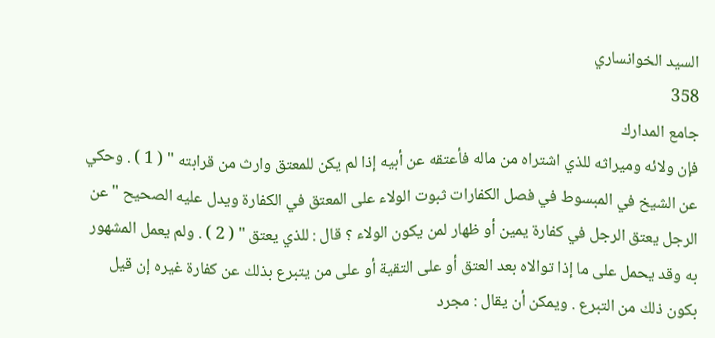السيد الخوانساري
358
جامع المدارك
فإن ولائه وميراثه للذي اشتراه من ماله فأعتقه عن أبيه إذا لم يكن للمعتق وارث من قرابته " ( 1 ) . وحكي عن الشيخ في المبسوط في فصل الكفارات ثبوت الولاء على المعتق في الكفارة ويدل عليه الصحيح " عن الرجل يعتق الرجل في كفارة يمين أو ظهار لمن يكون الولاء ؟ قال : للذي يعتق " ( 2 ) . ولم يعمل المشهور به وقد يحمل على ما إذا توالاه بعد العتق أو على التقية أو على من يتبرع بذلك عن كفارة غيره إن قيل بكون ذلك من التبرع . ويمكن أن يقال : مجرد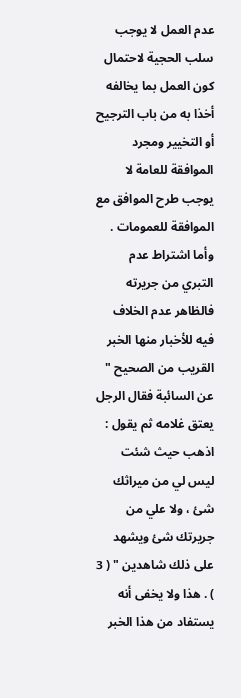عدم العمل لا يوجب سلب الحجية لاحتمال كون العمل بما يخالفه أخذا به من باب الترجيح أو التخيير ومجرد الموافقة للعامة لا يوجب طرح الموافق مع الموافقة للعمومات . وأما اشتراط عدم التبري من جريرته فالظاهر عدم الخلاف فيه للأخبار منها الخبر القريب من الصحيح " عن السائبة فقال الرجل يعتق غلامه ثم يقول : اذهب حيث شئت ليس لي من ميراثك شئ ، ولا علي من جريرتك شئ ويشهد على ذلك شاهدين " ( 3 ) . هذا ولا يخفى أنه يستفاد من هذا الخبر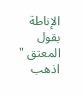الإناطة بقول المعتق " اذهب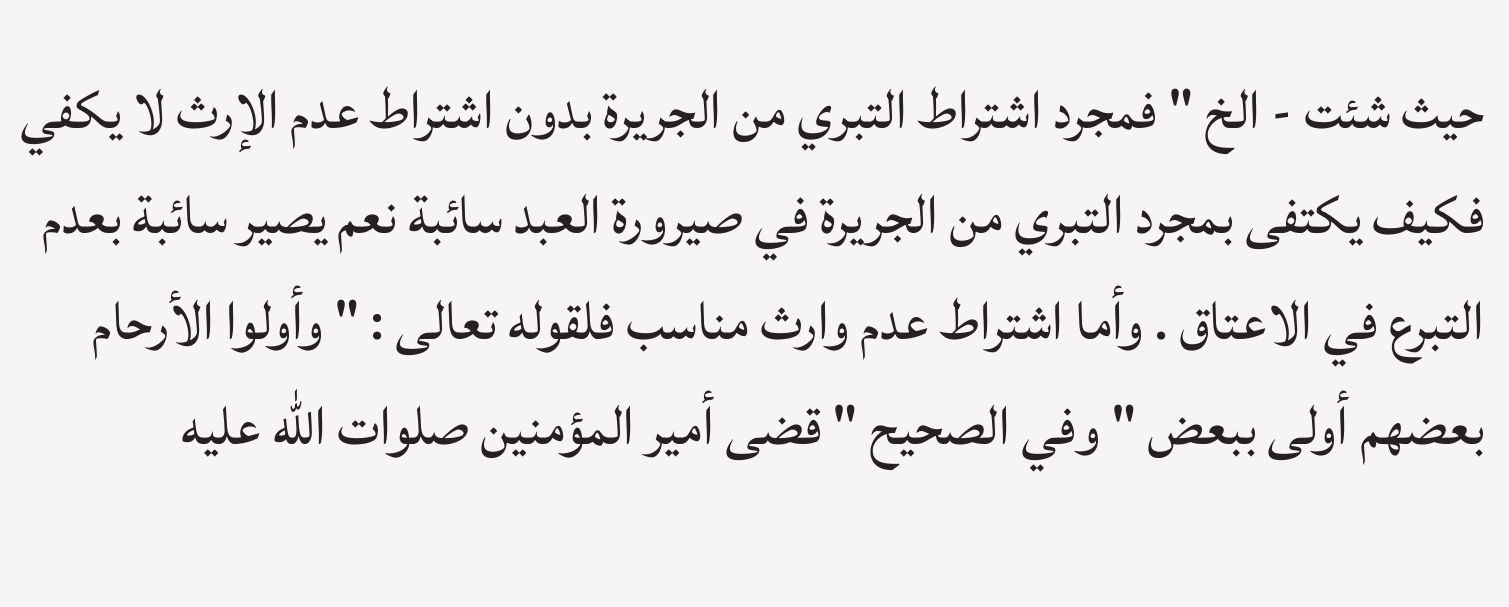حيث شئت - الخ " فمجرد اشتراط التبري من الجريرة بدون اشتراط عدم الإرث لا يكفي فكيف يكتفى بمجرد التبري من الجريرة في صيرورة العبد سائبة نعم يصير سائبة بعدم التبرع في الاعتاق . وأما اشتراط عدم وارث مناسب فلقوله تعالى : " وأولوا الأرحام بعضهم أولى ببعض " وفي الصحيح " قضى أمير المؤمنين صلوات الله عليه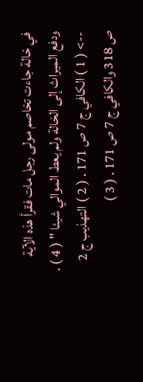في خالة جاءت تخاصم مولى رجل مات فقرأ هذه الآية ودفع الميراث إلى الخالة ولم يعط الموالي شيئا " ( 4 ) .
--> ( 1 ) الكافي ج 7 ص 171 . ( 2 ) التهذيب ج 2 ص 318 والكافي ج 7 ص 171 . ( 3 )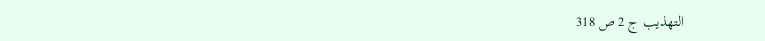التهذيب ج 2 ص 318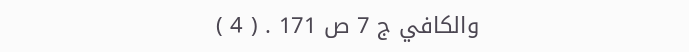والكافي ج 7 ص 171 . ( 4 )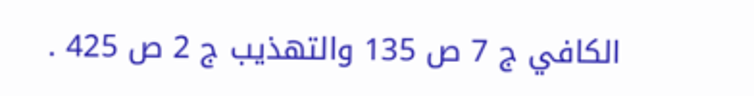الكافي ج 7 ص 135 والتهذيب ج 2 ص 425 .